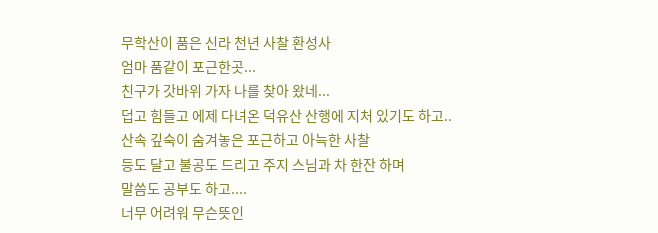무학산이 품은 신라 천년 사찰 환성사
엄마 품같이 포근한곳...
친구가 갓바위 가자 나를 찾아 왔네...
덥고 힘들고 에제 다녀온 덕유산 산행에 지처 있기도 하고..
산속 깊숙이 숨겨놓은 포근하고 아늑한 사찰
등도 달고 불공도 드리고 주지 스님과 차 한잔 하며
말씀도 공부도 하고....
너무 어려워 무슨뜻인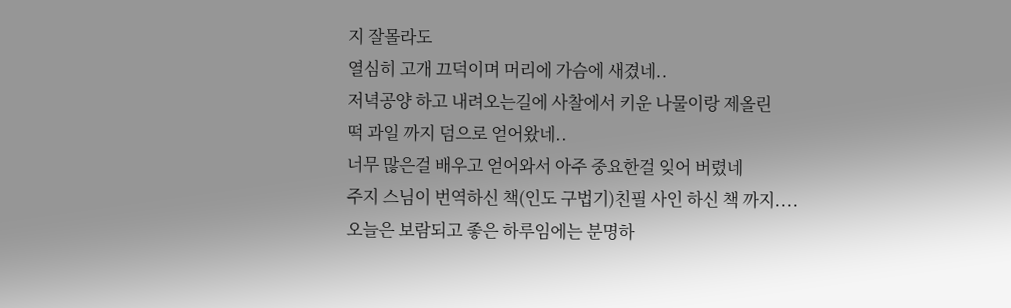지 잘몰라도
열심히 고개 끄덕이며 머리에 가슴에 새겼네..
저녁공양 하고 내려오는길에 사찰에서 키운 나물이랑 제올린
떡 과일 까지 덤으로 얻어왔네..
너무 많은걸 배우고 얻어와서 아주 중요한걸 잊어 버렸네
주지 스님이 번역하신 책(인도 구법기)친필 사인 하신 책 까지....
오늘은 보람되고 좋은 하루임에는 분명하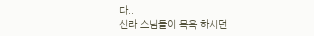다..
신라 스님들이 목욕 하시던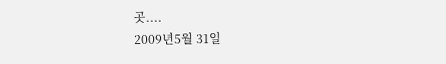곳....
2009년5월 31일